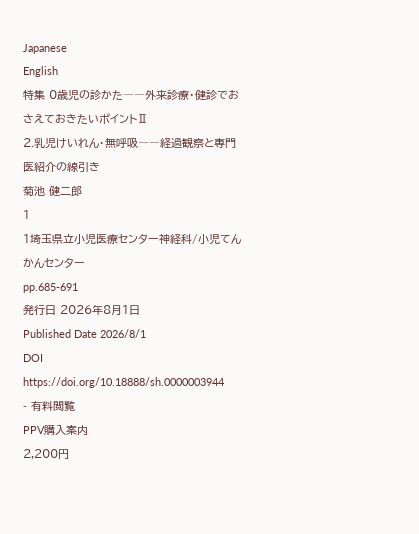Japanese
English
特集 0歳児の診かた――外来診療・健診でおさえておきたいポイントⅡ
2.乳児けいれん・無呼吸――経過観察と専門医紹介の線引き
菊池 健二郎
1
1埼玉県立小児医療センター神経科/小児てんかんセンター
pp.685-691
発行日 2026年8月1日
Published Date 2026/8/1
DOI https://doi.org/10.18888/sh.0000003944
- 有料閲覧
PPV購入案内
2,200円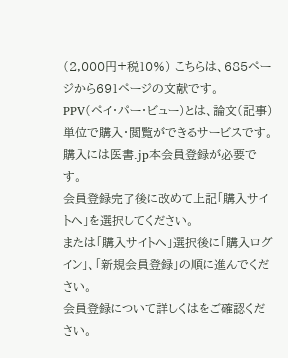(2,000円+税10%) こちらは、685ページから691ページの文献です。
PPV(ペイ・パー・ビュー)とは、論文(記事)単位で購入・閲覧ができるサービスです。
購入には医書.jp本会員登録が必要です。
会員登録完了後に改めて上記「購入サイトへ」を選択してください。
または「購入サイトへ」選択後に「購入ログイン」、「新規会員登録」の順に進んでください。
会員登録について詳しくはをご確認ください。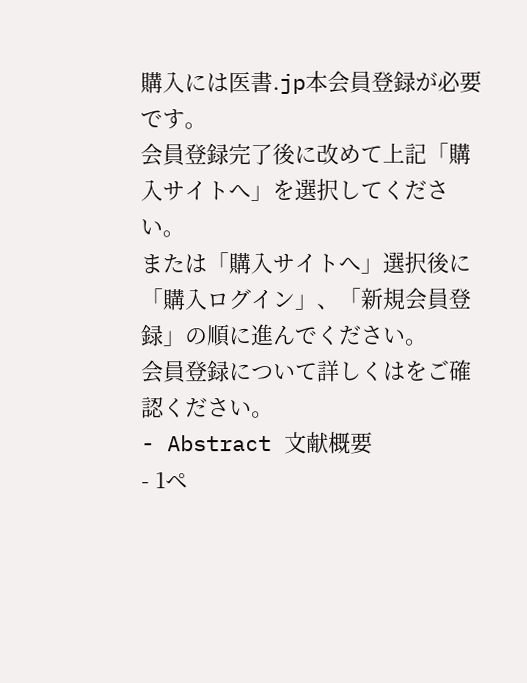購入には医書.jp本会員登録が必要です。
会員登録完了後に改めて上記「購入サイトへ」を選択してください。
または「購入サイトへ」選択後に「購入ログイン」、「新規会員登録」の順に進んでください。
会員登録について詳しくはをご確認ください。
- Abstract 文献概要
- 1ペ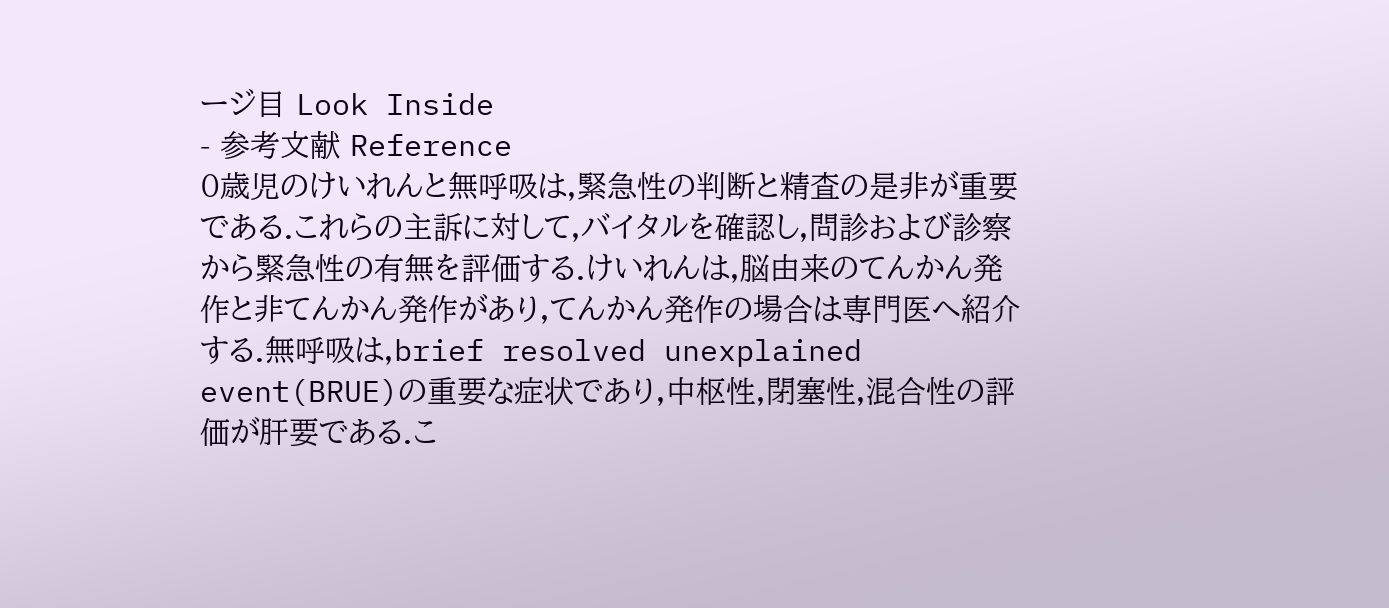ージ目 Look Inside
- 参考文献 Reference
0歳児のけいれんと無呼吸は,緊急性の判断と精査の是非が重要である.これらの主訴に対して,バイタルを確認し,問診および診察から緊急性の有無を評価する.けいれんは,脳由来のてんかん発作と非てんかん発作があり,てんかん発作の場合は専門医へ紹介する.無呼吸は,brief resolved unexplained event(BRUE)の重要な症状であり,中枢性,閉塞性,混合性の評価が肝要である.こ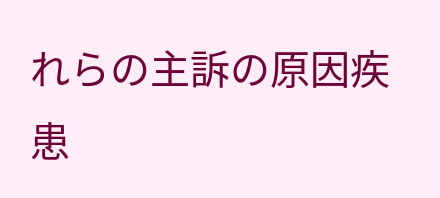れらの主訴の原因疾患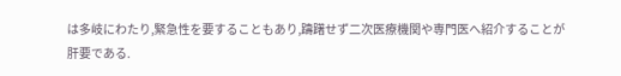は多岐にわたり,緊急性を要することもあり,躊躇せず二次医療機関や専門医へ紹介することが肝要である.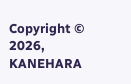Copyright © 2026, KANEHARA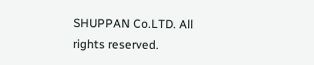SHUPPAN Co.LTD. All rights reserved.